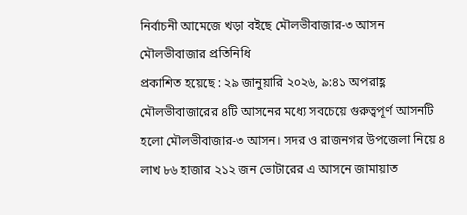নির্বাচনী আমেজে খড়া বইছে মৌলভীবাজার-৩ আসন
মৌলভীবাজার প্রতিনিধি
প্রকাশিত হয়েছে : ২৯ জানুয়ারি ২০২৬, ৯:৪১ অপরাহ্ণ
মৌলভীবাজারের ৪টি আসনের মধ্যে সবচেয়ে গুরুত্বপূর্ণ আসনটি হলো মৌলভীবাজার-৩ আসন। সদর ও রাজনগর উপজেলা নিয়ে ৪ লাখ ৮৬ হাজার ২১২ জন ভোটারের এ আসনে জামায়াত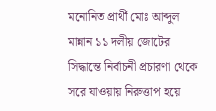মনোনিত প্রার্থী মোঃ আব্দুল মান্নান ১১ দলীয় জোটের সিদ্ধান্তে নির্বাচনী প্রচারণা থেকে সরে যাওয়ায় নিরুত্তাপ হয়ে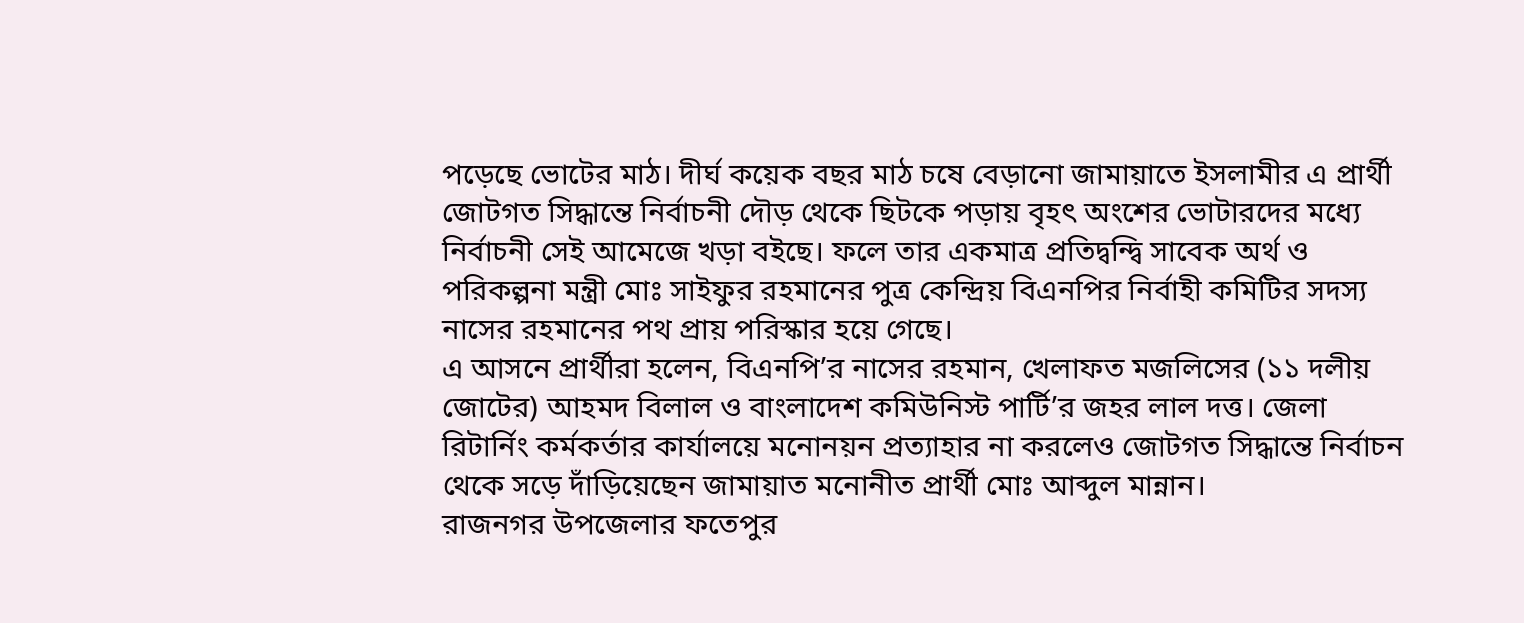পড়েছে ভোটের মাঠ। দীর্ঘ কয়েক বছর মাঠ চষে বেড়ানো জামায়াতে ইসলামীর এ প্রার্থী জোটগত সিদ্ধান্তে নির্বাচনী দৌড় থেকে ছিটকে পড়ায় বৃহৎ অংশের ভোটারদের মধ্যে নির্বাচনী সেই আমেজে খড়া বইছে। ফলে তার একমাত্র প্রতিদ্বন্দ্বি সাবেক অর্থ ও পরিকল্পনা মন্ত্রী মোঃ সাইফুর রহমানের পুত্র কেন্দ্রিয় বিএনপির নির্বাহী কমিটির সদস্য নাসের রহমানের পথ প্রায় পরিস্কার হয়ে গেছে।
এ আসনে প্রার্থীরা হলেন, বিএনপি’র নাসের রহমান, খেলাফত মজলিসের (১১ দলীয় জোটের) আহমদ বিলাল ও বাংলাদেশ কমিউনিস্ট পার্টি’র জহর লাল দত্ত। জেলা রিটার্নিং কর্মকর্তার কার্যালয়ে মনোনয়ন প্রত্যাহার না করলেও জোটগত সিদ্ধান্তে নির্বাচন থেকে সড়ে দাঁড়িয়েছেন জামায়াত মনোনীত প্রার্থী মোঃ আব্দুল মান্নান।
রাজনগর উপজেলার ফতেপুর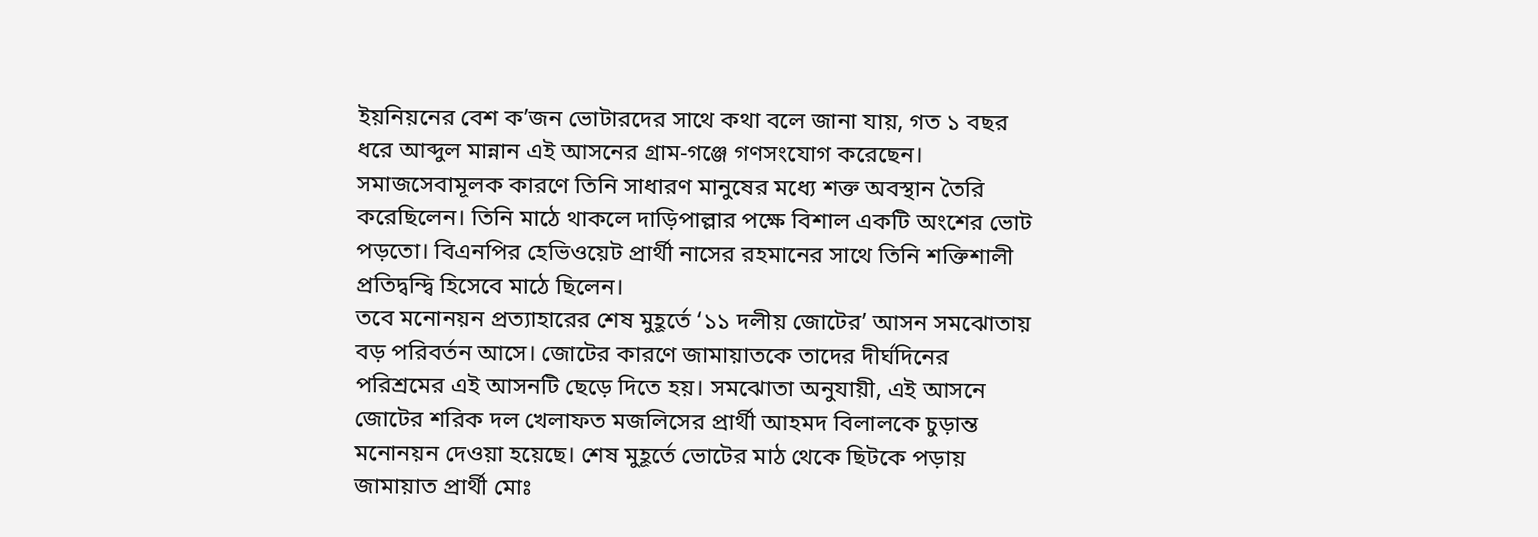ইয়নিয়নের বেশ ক’জন ভোটারদের সাথে কথা বলে জানা যায়, গত ১ বছর ধরে আব্দুল মান্নান এই আসনের গ্রাম-গঞ্জে গণসংযোগ করেছেন। সমাজসেবামূলক কারণে তিনি সাধারণ মানুষের মধ্যে শক্ত অবস্থান তৈরি করেছিলেন। তিনি মাঠে থাকলে দাড়িপাল্লার পক্ষে বিশাল একটি অংশের ভোট পড়তো। বিএনপির হেভিওয়েট প্রার্থী নাসের রহমানের সাথে তিনি শক্তিশালী প্রতিদ্বন্দ্বি হিসেবে মাঠে ছিলেন।
তবে মনোনয়ন প্রত্যাহারের শেষ মুহূর্তে ‘১১ দলীয় জোটের’ আসন সমঝোতায় বড় পরিবর্তন আসে। জোটের কারণে জামায়াতকে তাদের দীর্ঘদিনের পরিশ্রমের এই আসনটি ছেড়ে দিতে হয়। সমঝোতা অনুযায়ী, এই আসনে জোটের শরিক দল খেলাফত মজলিসের প্রার্থী আহমদ বিলালকে চুড়ান্ত মনোনয়ন দেওয়া হয়েছে। শেষ মুহূর্তে ভোটের মাঠ থেকে ছিটকে পড়ায় জামায়াত প্রার্থী মোঃ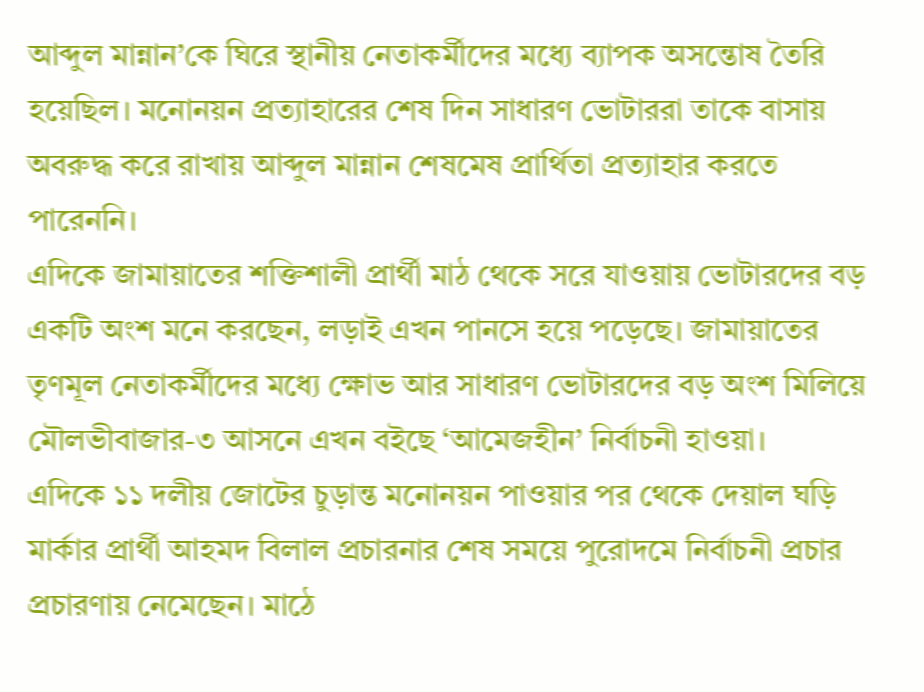আব্দুল মান্নান’কে ঘিরে স্থানীয় নেতাকর্মীদের মধ্যে ব্যাপক অসন্তোষ তৈরি হয়েছিল। মনোনয়ন প্রত্যাহারের শেষ দিন সাধারণ ভোটাররা তাকে বাসায় অবরুদ্ধ করে রাখায় আব্দুল মান্নান শেষমেষ প্রার্থিতা প্রত্যাহার করতে পারেননি।
এদিকে জামায়াতের শক্তিশালী প্রার্থী মাঠ থেকে সরে যাওয়ায় ভোটারদের বড় একটি অংশ মনে করছেন, লড়াই এখন পানসে হয়ে পড়েছে। জামায়াতের তৃণমূল নেতাকর্মীদের মধ্যে ক্ষোভ আর সাধারণ ভোটারদের বড় অংশ মিলিয়ে মৌলভীবাজার-৩ আসনে এখন বইছে ‘আমেজহীন’ নির্বাচনী হাওয়া।
এদিকে ১১ দলীয় জোটের চুড়ান্ত মনোনয়ন পাওয়ার পর থেকে দেয়াল ঘড়ি মার্কার প্রার্থী আহমদ বিলাল প্রচারনার শেষ সময়ে পুরোদমে নির্বাচনী প্রচার প্রচারণায় নেমেছেন। মাঠে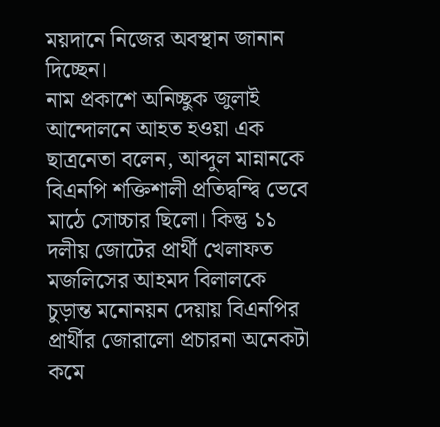ময়দানে নিজের অবস্থান জানান দিচ্ছেন।
নাম প্রকাশে অনিচ্ছুক জুলাই আন্দোলনে আহত হওয়া এক ছাত্রনেতা বলেন, আব্দুল মান্নানকে বিএনপি শক্তিশালী প্রতিদ্বন্দ্বি ভেবে মাঠে সোচ্চার ছিলো। কিন্তু ১১ দলীয় জোটের প্রার্থী খেলাফত মজলিসের আহমদ বিলালকে চুড়ান্ত মনোনয়ন দেয়ায় বিএনপির প্রার্থীর জোরালো প্রচারনা অনেকটা কমে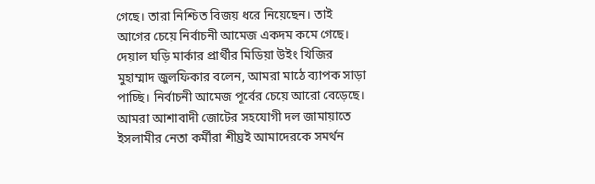গেছে। তারা নিশ্চিত বিজয় ধরে নিয়েছেন। তাই আগের চেয়ে নির্বাচনী আমেজ একদম কমে গেছে।
দেয়াল ঘড়ি মার্কার প্রার্থীর মিডিয়া উইং খিজির মুহাম্মাদ জুলফিকার বলেন, আমরা মাঠে ব্যাপক সাড়া পাচ্ছি। নির্বাচনী আমেজ পূর্বের চেয়ে আরো বেড়েছে। আমরা আশাবাদী জোটের সহযোগী দল জামায়াতে ইসলামীর নেতা কর্মীরা শীঘ্রই আমাদেরকে সমর্থন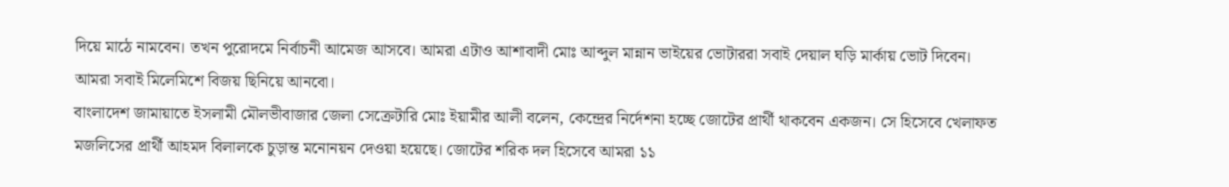দিয়ে মাঠে নামবেন। তখন পুরোদমে নির্বাচনী আমেজ আসবে। আমরা এটাও আশাবাদী মোঃ আব্দুল মান্নান ভাইয়ের ভোটাররা সবাই দেয়াল ঘড়ি মার্কায় ভোট দিবেন। আমরা সবাই মিলেমিশে বিজয় ছিনিয়ে আনবো।
বাংলাদেশ জামায়াতে ইসলামী মৌলভীবাজার জেলা সেক্রেটারি মোঃ ইয়ামীর আলী বলেন, কেন্দ্রের নির্দেশনা হচ্ছে জোটের প্রার্থী থাকবেন একজন। সে হিসেবে খেলাফত মজলিসের প্রার্থী আহমদ বিলালকে চুড়ান্ত মনোনয়ন দেওয়া হয়েছে। জোটের শরিক দল হিসেবে আমরা ১১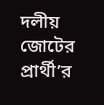দলীয় জোটের প্রার্থী’র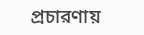প্রচারণায়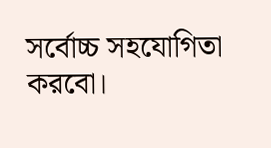সর্বোচ্চ সহযোগিতা করবো।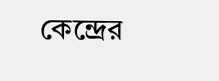কেন্দ্রের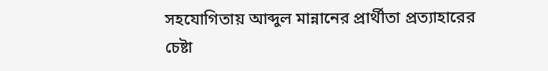সহযোগিতায় আব্দুল মান্নানের প্রার্থীতা প্রত্যাহারের চেষ্টা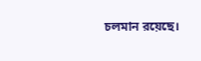চলমান রয়েছে।